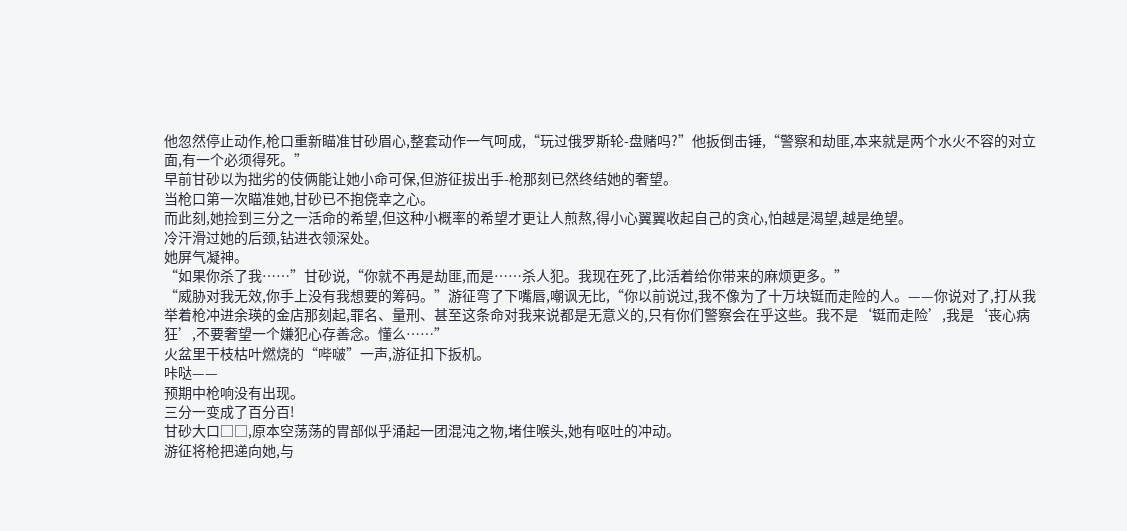他忽然停止动作,枪口重新瞄准甘砂眉心,整套动作一气呵成,“玩过俄罗斯轮-盘赌吗?”他扳倒击锤,“警察和劫匪,本来就是两个水火不容的对立面,有一个必须得死。”
早前甘砂以为拙劣的伎俩能让她小命可保,但游征拔出手-枪那刻已然终结她的奢望。
当枪口第一次瞄准她,甘砂已不抱侥幸之心。
而此刻,她捡到三分之一活命的希望,但这种小概率的希望才更让人煎熬,得小心翼翼收起自己的贪心,怕越是渴望,越是绝望。
冷汗滑过她的后颈,钻进衣领深处。
她屏气凝神。
“如果你杀了我……”甘砂说,“你就不再是劫匪,而是……杀人犯。我现在死了,比活着给你带来的麻烦更多。”
“威胁对我无效,你手上没有我想要的筹码。”游征弯了下嘴唇,嘲讽无比,“你以前说过,我不像为了十万块铤而走险的人。——你说对了,打从我举着枪冲进余瑛的金店那刻起,罪名、量刑、甚至这条命对我来说都是无意义的,只有你们警察会在乎这些。我不是‘铤而走险’,我是‘丧心病狂’,不要奢望一个嫌犯心存善念。懂么……”
火盆里干枝枯叶燃烧的“哔啵”一声,游征扣下扳机。
咔哒——
预期中枪响没有出现。
三分一变成了百分百!
甘砂大口□□,原本空荡荡的胃部似乎涌起一团混沌之物,堵住喉头,她有呕吐的冲动。
游征将枪把递向她,与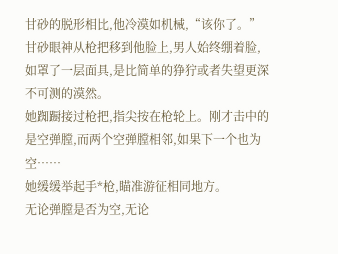甘砂的脱形相比,他冷漠如机械,“该你了。”
甘砂眼神从枪把移到他脸上,男人始终绷着脸,如罩了一层面具,是比简单的狰狞或者失望更深不可测的漠然。
她踟蹰接过枪把,指尖按在枪轮上。刚才击中的是空弹膛,而两个空弹膛相邻,如果下一个也为空……
她缓缓举起手*枪,瞄准游征相同地方。
无论弹膛是否为空,无论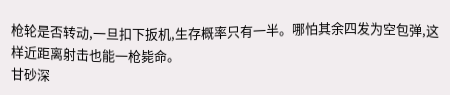枪轮是否转动,一旦扣下扳机,生存概率只有一半。哪怕其余四发为空包弹,这样近距离射击也能一枪毙命。
甘砂深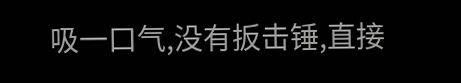吸一口气,没有扳击锤,直接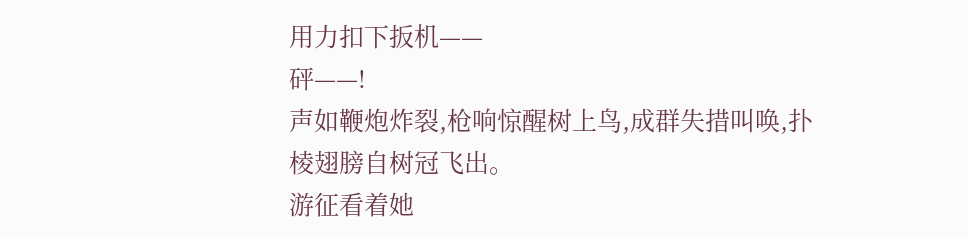用力扣下扳机——
砰——!
声如鞭炮炸裂,枪响惊醒树上鸟,成群失措叫唤,扑棱翅膀自树冠飞出。
游征看着她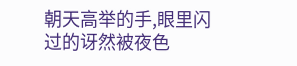朝天高举的手,眼里闪过的讶然被夜色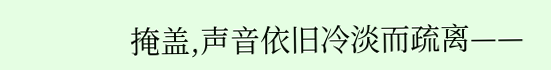掩盖,声音依旧冷淡而疏离——